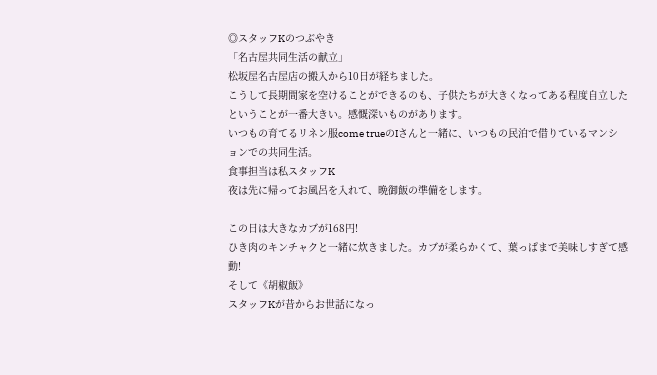◎スタッフKのつぶやき
「名古屋共同生活の献立」
松坂屋名古屋店の搬入から10日が経ちました。
こうして長期間家を空けることができるのも、子供たちが大きくなってある程度自立したということが一番大きい。感慨深いものがあります。
いつもの育てるリネン服come trueのIさんと一緒に、いつもの民泊で借りているマンションでの共同生活。
食事担当は私スタッフK
夜は先に帰ってお風呂を入れて、晩御飯の準備をします。

この日は大きなカブが168円!
ひき肉のキンチャクと一緒に炊きました。カブが柔らかくて、葉っぱまで美味しすぎて感動!
そして《胡椒飯》
スタッフKが昔からお世話になっ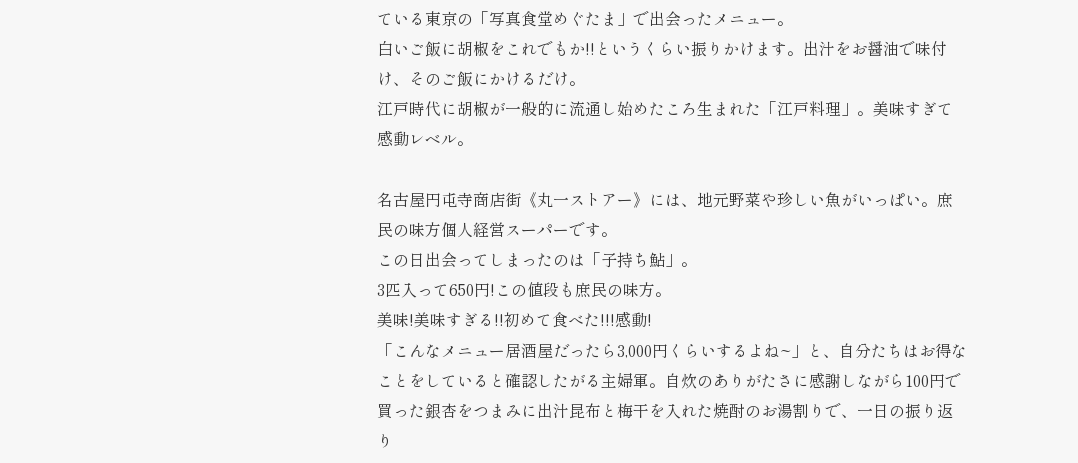ている東京の「写真食堂めぐたま」で出会ったメニュー。
白いご飯に胡椒をこれでもか!!というくらい振りかけます。出汁をお醤油で味付け、そのご飯にかけるだけ。
江戸時代に胡椒が一般的に流通し始めたころ生まれた「江戸料理」。美味すぎて感動レベル。

名古屋円屯寺商店街《丸一ストアー》には、地元野菜や珍しい魚がいっぱい。庶民の味方個人経営スーパーです。
この日出会ってしまったのは「子持ち鮎」。
3匹入って650円!この値段も庶民の味方。
美味!美味すぎる!!初めて食べた!!!感動!
「こんなメニュー居酒屋だったら3,000円くらいするよね~」と、自分たちはお得なことをしていると確認したがる主婦軍。自炊のありがたさに感謝しながら100円で買った銀杏をつまみに出汁昆布と梅干を入れた焼酎のお湯割りで、一日の振り返り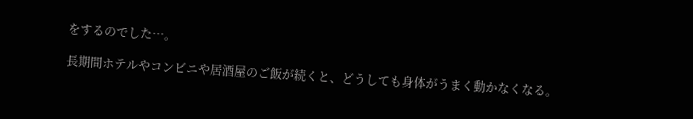をするのでした…。

長期間ホテルやコンビニや居酒屋のご飯が続くと、どうしても身体がうまく動かなくなる。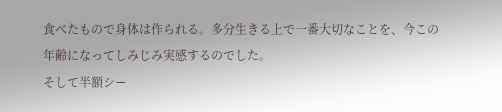食べたもので身体は作られる。多分生きる上で一番大切なことを、今この年齢になってしみじみ実感するのでした。
そして半額シー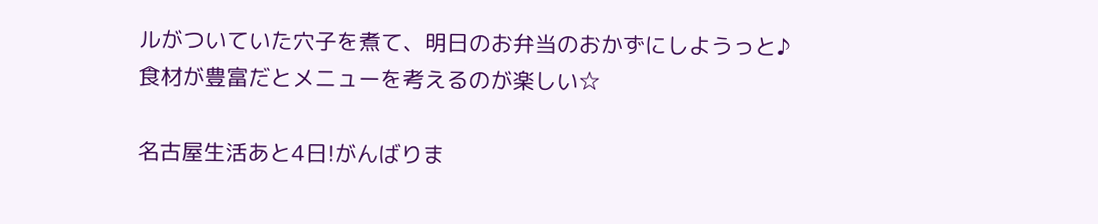ルがついていた穴子を煮て、明日のお弁当のおかずにしようっと♪
食材が豊富だとメニューを考えるのが楽しい☆

名古屋生活あと4日!がんばりま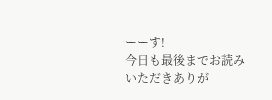ーーす!
今日も最後までお読みいただきありが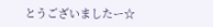とうございましたー☆